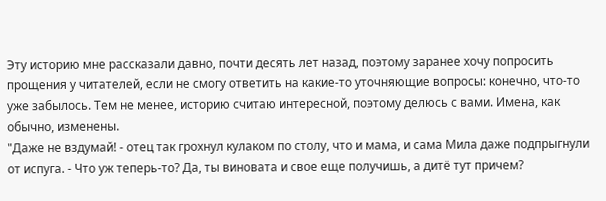Эту историю мне рассказали давно, почти десять лет назад, поэтому заранее хочу попросить прощения у читателей, если не смогу ответить на какие-то уточняющие вопросы: конечно, что-то уже забылось. Тем не менее, историю считаю интересной, поэтому делюсь с вами. Имена, как обычно, изменены.
"Даже не вздумай! - отец так грохнул кулаком по столу, что и мама, и сама Мила даже подпрыгнули от испуга. - Что уж теперь-то? Да, ты виновата и свое еще получишь, а дитё тут причем?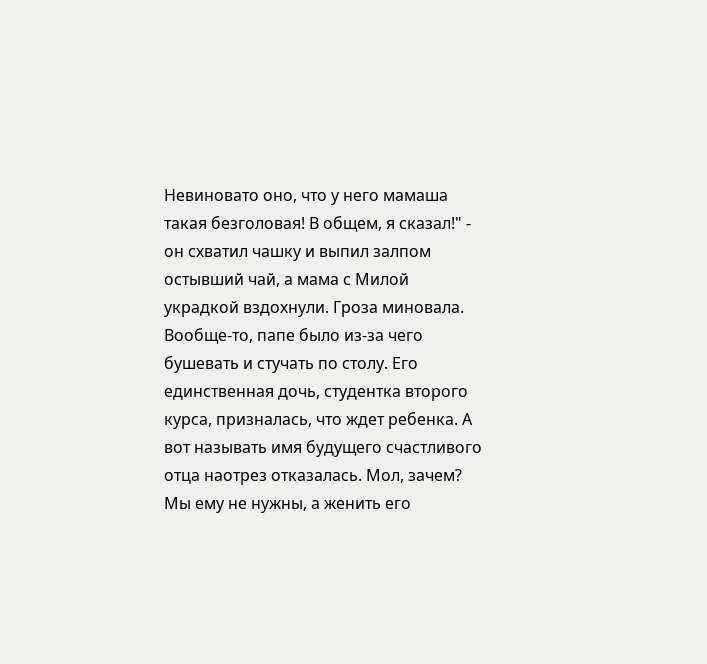Невиновато оно, что у него мамаша такая безголовая! В общем, я сказал!" - он схватил чашку и выпил залпом остывший чай, а мама с Милой украдкой вздохнули. Гроза миновала.
Вообще-то, папе было из-за чего бушевать и стучать по столу. Его единственная дочь, студентка второго курса, призналась, что ждет ребенка. А вот называть имя будущего счастливого отца наотрез отказалась. Мол, зачем? Мы ему не нужны, а женить его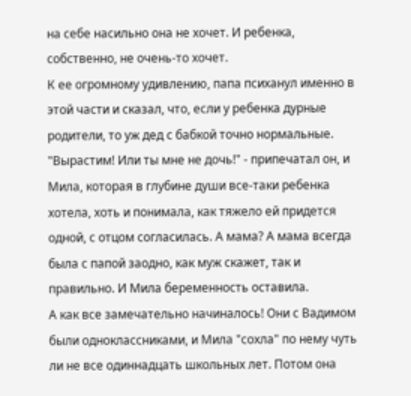на себе насильно она не хочет. И ребенка, собственно, не очень-то хочет.
К ее огромному удивлению, папа психанул именно в этой части и сказал, что, если у ребенка дурные родители, то уж дед с бабкой точно нормальные. "Вырастим! Или ты мне не дочь!" - припечатал он, и Мила, которая в глубине души все-таки ребенка хотела, хоть и понимала, как тяжело ей придется одной, с отцом согласилась. А мама? А мама всегда была с папой заодно, как муж скажет, так и правильно. И Мила беременность оставила.
А как все замечательно начиналось! Они с Вадимом были одноклассниками, и Мила "сохла" по нему чуть ли не все одиннадцать школьных лет. Потом она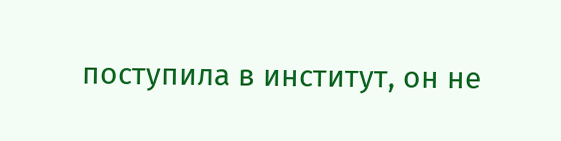поступила в институт, он не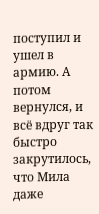поступил и ушел в армию. А потом вернулся, и всё вдруг так быстро закрутилось, что Мила даже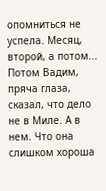опомниться не успела. Месяц, второй, а потом... Потом Вадим, пряча глаза, сказал, что дело не в Миле. А в нем. Что она слишком хороша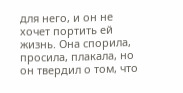для него, и он не хочет портить ей жизнь. Она спорила, просила, плакала, но он твердил о том, что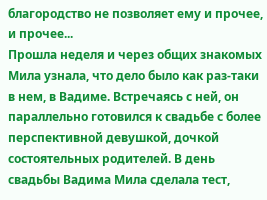благородство не позволяет ему и прочее, и прочее...
Прошла неделя и через общих знакомых Мила узнала, что дело было как раз-таки в нем, в Вадиме. Встречаясь с ней, он параллельно готовился к свадьбе с более перспективной девушкой, дочкой состоятельных родителей. В день свадьбы Вадима Мила сделала тест,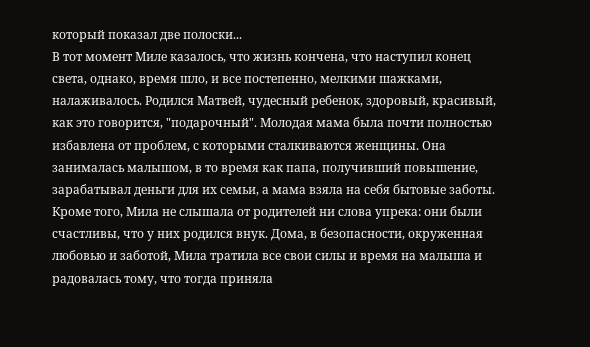который показал две полоски...
В тот момент Миле казалось, что жизнь кончена, что наступил конец света, однако, время шло, и все постепенно, мелкими шажками, налаживалось. Родился Матвей, чудесный ребенок, здоровый, красивый, как это говорится, "подарочный". Молодая мама была почти полностью избавлена от проблем, с которыми сталкиваются женщины. Она занималась малышом, в то время как папа, получивший повышение, зарабатывал деньги для их семьи, а мама взяла на себя бытовые заботы. Кроме того, Мила не слышала от родителей ни слова упрека: они были счастливы, что у них родился внук. Дома, в безопасности, окруженная любовью и заботой, Мила тратила все свои силы и время на малыша и радовалась тому, что тогда приняла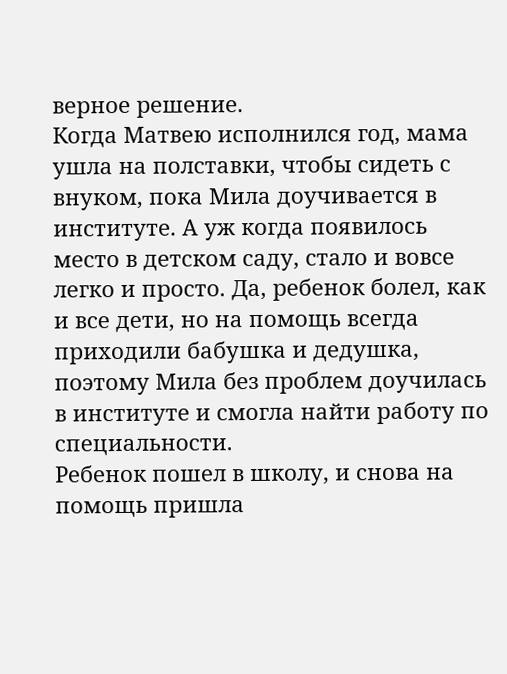верное решение.
Когда Матвею исполнился год, мама ушла на полставки, чтобы сидеть с внуком, пока Мила доучивается в институте. А уж когда появилось место в детском саду, стало и вовсе легко и просто. Да, ребенок болел, как и все дети, но на помощь всегда приходили бабушка и дедушка, поэтому Мила без проблем доучилась в институте и смогла найти работу по специальности.
Ребенок пошел в школу, и снова на помощь пришла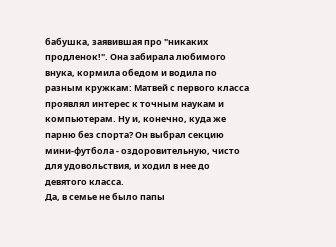бабушка, заявившая про "никаких продленок!". Она забирала любимого внука, кормила обедом и водила по разным кружкам: Матвей с первого класса проявлял интерес к точным наукам и компьютерам. Ну и, конечно, куда же парню без спорта? Он выбрал секцию мини-футбола - оздоровительную, чисто для удовольствия, и ходил в нее до девятого класса.
Да, в семье не было папы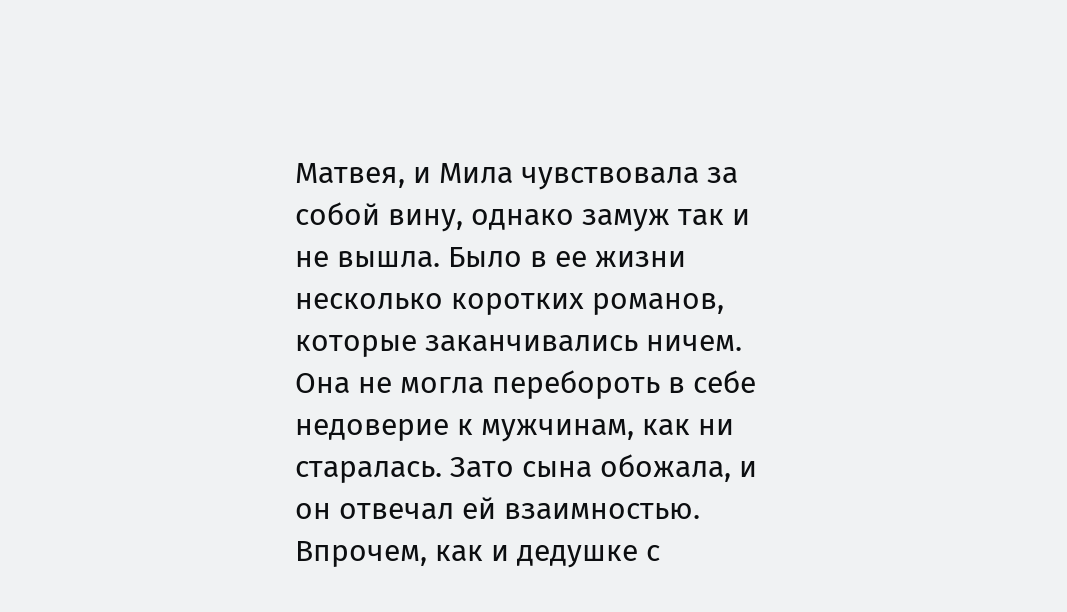Матвея, и Мила чувствовала за собой вину, однако замуж так и не вышла. Было в ее жизни несколько коротких романов, которые заканчивались ничем. Она не могла перебороть в себе недоверие к мужчинам, как ни старалась. Зато сына обожала, и он отвечал ей взаимностью. Впрочем, как и дедушке с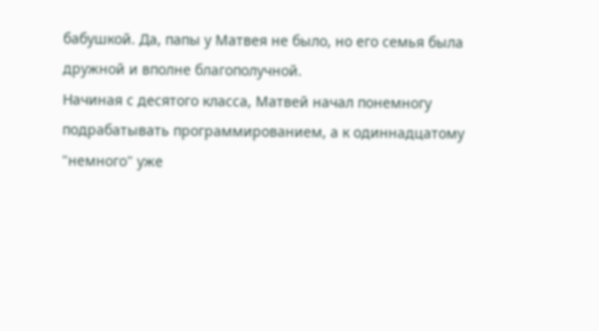бабушкой. Да, папы у Матвея не было, но его семья была дружной и вполне благополучной.
Начиная с десятого класса, Матвей начал понемногу подрабатывать программированием, а к одиннадцатому "немного" уже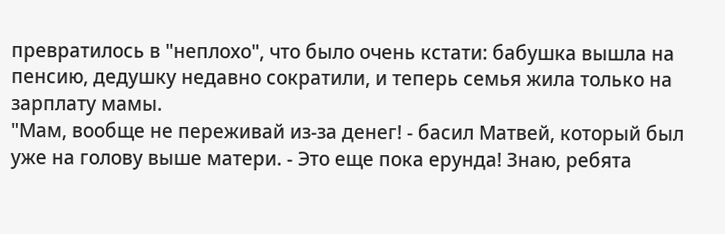превратилось в "неплохо", что было очень кстати: бабушка вышла на пенсию, дедушку недавно сократили, и теперь семья жила только на зарплату мамы.
"Мам, вообще не переживай из-за денег! - басил Матвей, который был уже на голову выше матери. - Это еще пока ерунда! Знаю, ребята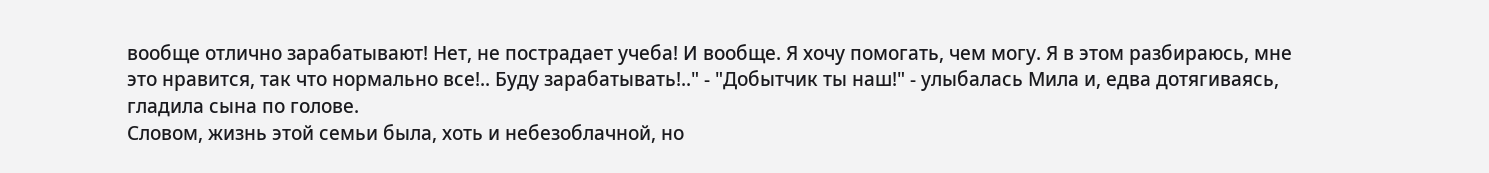вообще отлично зарабатывают! Нет, не пострадает учеба! И вообще. Я хочу помогать, чем могу. Я в этом разбираюсь, мне это нравится, так что нормально все!.. Буду зарабатывать!.." - "Добытчик ты наш!" - улыбалась Мила и, едва дотягиваясь, гладила сына по голове.
Словом, жизнь этой семьи была, хоть и небезоблачной, но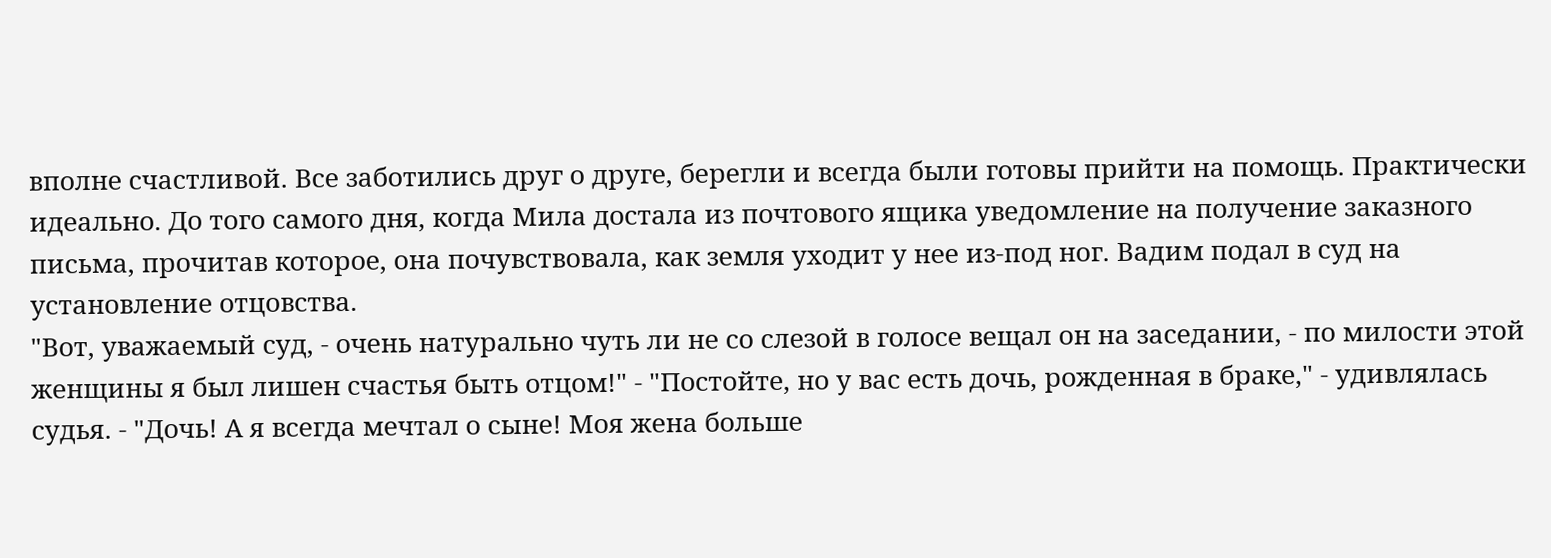вполне счастливой. Все заботились друг о друге, берегли и всегда были готовы прийти на помощь. Практически идеально. До того самого дня, когда Мила достала из почтового ящика уведомление на получение заказного письма, прочитав которое, она почувствовала, как земля уходит у нее из-под ног. Вадим подал в суд на установление отцовства.
"Вот, уважаемый суд, - очень натурально чуть ли не со слезой в голосе вещал он на заседании, - по милости этой женщины я был лишен счастья быть отцом!" - "Постойте, но у вас есть дочь, рожденная в браке," - удивлялась судья. - "Дочь! А я всегда мечтал о сыне! Моя жена больше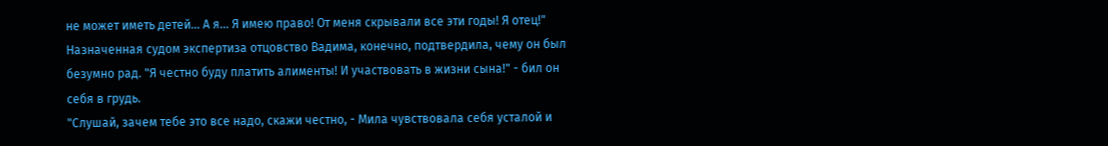не может иметь детей... А я... Я имею право! От меня скрывали все эти годы! Я отец!"
Назначенная судом экспертиза отцовство Вадима, конечно, подтвердила, чему он был безумно рад. "Я честно буду платить алименты! И участвовать в жизни сына!" - бил он себя в грудь.
"Слушай, зачем тебе это все надо, скажи честно, - Мила чувствовала себя усталой и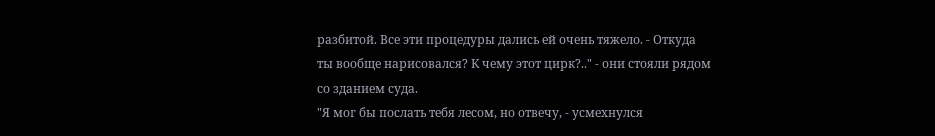разбитой. Все эти процедуры дались ей очень тяжело. - Откуда ты вообще нарисовался? К чему этот цирк?.." - они стояли рядом со зданием суда.
"Я мог бы послать тебя лесом, но отвечу, - усмехнулся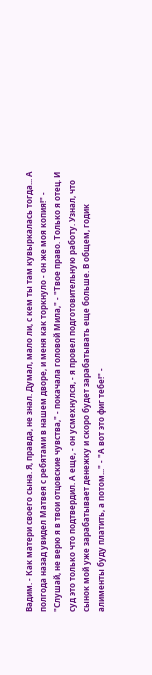Вадим. - Как матери своего сына. Я, правда, не знал. Думал, мало ли, с кем ты там кувыркалась тогда... А полгода назад увидел Матвея с ребятами в нашем дворе, и меня как торкнуло - он же моя копия!" - "Слушай, не верю я в твои отцовские чувства," - покачала головой Мила," - "Твое право. Только я отец. И суд это только что подтвердил. А еще, - он усмехнулся, - я провел подготовительную работу. Узнал, что сынок мой уже зарабатывает денежку и скоро будет зарабатывать еще больше. В общем, годик алименты буду платить, а потом..." - "А вот это фиг тебе!" -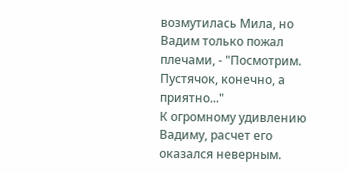возмутилась Мила, но Вадим только пожал плечами, - "Посмотрим. Пустячок, конечно, а приятно..."
К огромному удивлению Вадиму, расчет его оказался неверным.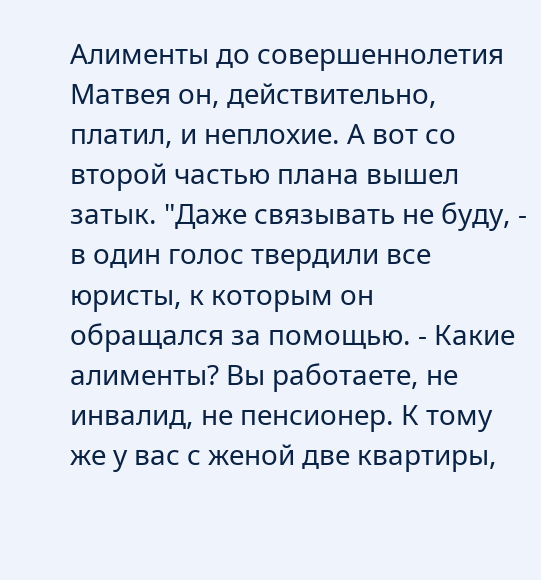Алименты до совершеннолетия Матвея он, действительно, платил, и неплохие. А вот со второй частью плана вышел затык. "Даже связывать не буду, - в один голос твердили все юристы, к которым он обращался за помощью. - Какие алименты? Вы работаете, не инвалид, не пенсионер. К тому же у вас с женой две квартиры,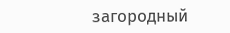загородный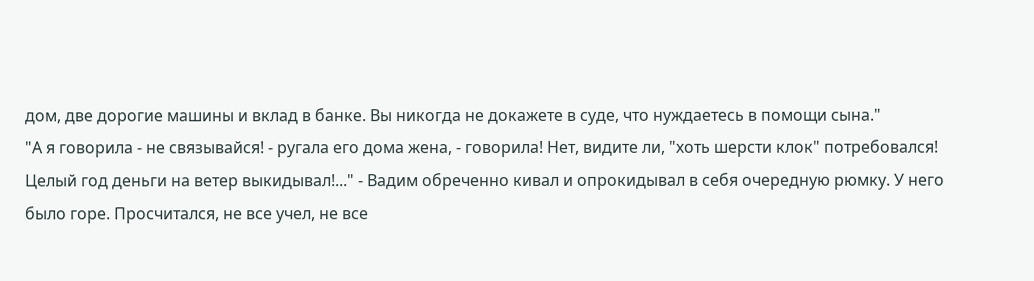дом, две дорогие машины и вклад в банке. Вы никогда не докажете в суде, что нуждаетесь в помощи сына."
"А я говорила - не связывайся! - ругала его дома жена, - говорила! Нет, видите ли, "хоть шерсти клок" потребовался! Целый год деньги на ветер выкидывал!..." - Вадим обреченно кивал и опрокидывал в себя очередную рюмку. У него было горе. Просчитался, не все учел, не все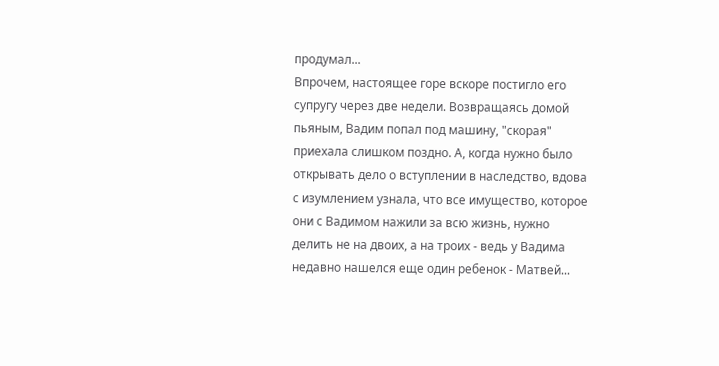продумал...
Впрочем, настоящее горе вскоре постигло его супругу через две недели. Возвращаясь домой пьяным, Вадим попал под машину, "скорая" приехала слишком поздно. А, когда нужно было открывать дело о вступлении в наследство, вдова с изумлением узнала, что все имущество, которое они с Вадимом нажили за всю жизнь, нужно делить не на двоих, а на троих - ведь у Вадима недавно нашелся еще один ребенок - Матвей...